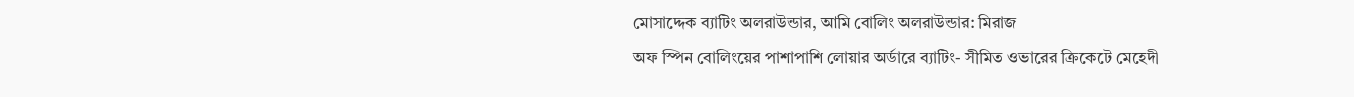মোসাদ্দেক ব্যাটিং অলরাউন্ডার, আমি বোলিং অলরাউন্ডার: মিরাজ
অফ স্পিন বোলিংয়ের পাশাপাশি লোয়ার অর্ডারে ব্যাটিং- সীমিত ওভারের ক্রিকেটে মেহেদী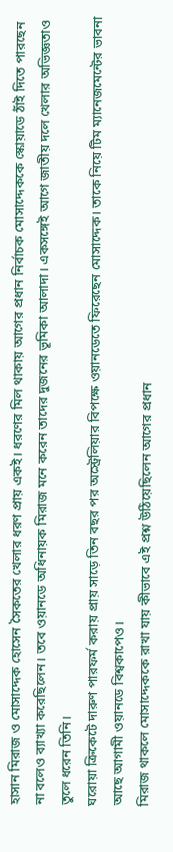হাসান মিরাজ ও মোসাদ্দেক হোসেন সৈকতের খেলার ধরণ প্রায় একই। ধরণের মিল থাকায় আগের প্রধান নির্বাচক মোসাদ্দেককে স্কোয়াডে ঠাঁই দিতে পারছেন না বলেও ব্যাখ্যা করেছিলেন। তবে ওয়ানডে অধিনায়ক মিরাজ মনে করেন তাদের দুজনের ভূমিকা আলাদা। একসঙ্গেই আগে জাতীয় দলে খেলার অভিজ্ঞতাও তুলে ধরেন তিনি।
ঘরোয়া ক্রিকেটে দারুণ পারফর্ম করায় প্রায় সাড়ে তিন বছর পর অস্ট্রেলিয়ার বিপক্ষে ওয়ানডেতে ফিরেছেন মোসাদ্দেক। তাকে নিয়ে টিম ম্যানেজমেন্টের ভাবনা আছে আগামী ওয়ানডে বিশ্বকাপেও।
মিরাজ থাকলে মোসাদ্দেককে রাখা যায় কীভাবে এই প্রশ্ন উঠিয়েছিলেন আগের প্রধান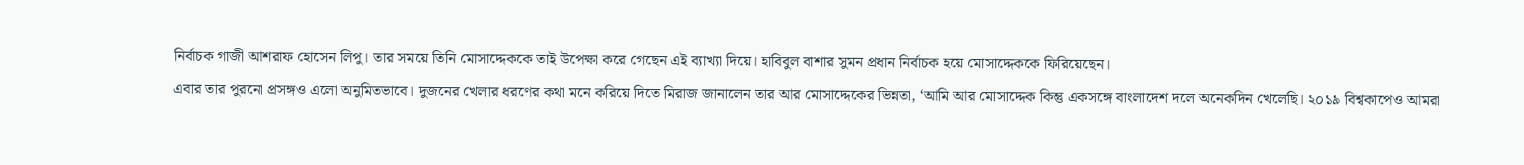নির্বাচক গাজী আশরাফ হোসেন লিপু। তার সময়ে তিনি মোসাদ্দেককে তাই উপেক্ষা করে গেছেন এই ব্যাখ্যা দিয়ে। হাবিবুল বাশার সুমন প্রধান নির্বাচক হয়ে মোসাদ্দেককে ফিরিয়েছেন।
এবার তার পুরনো প্রসঙ্গও এলো অনুমিতভাবে। দুজনের খেলার ধরণের কথা মনে করিয়ে দিতে মিরাজ জানালেন তার আর মোসাদ্দেকের ভিন্নতা, ‘আমি আর মোসাদ্দেক কিন্তু একসঙ্গে বাংলাদেশ দলে অনেকদিন খেলেছি। ২০১৯ বিশ্বকাপেও আমরা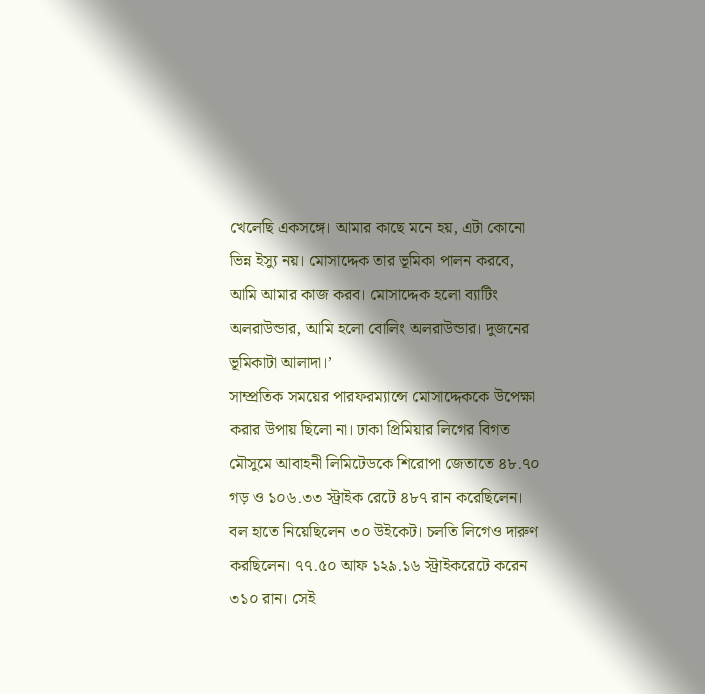খেলেছি একসঙ্গে। আমার কাছে মনে হয়, এটা কোনো ভিন্ন ইস্যু নয়। মোসাদ্দেক তার ভূমিকা পালন করবে, আমি আমার কাজ করব। মোসাদ্দেক হলো ব্যাটিং অলরাউন্ডার, আমি হলো বোলিং অলরাউন্ডার। দুজনের ভূমিকাটা আলাদা।’
সাম্প্রতিক সময়ের পারফরম্যান্সে মোসাদ্দেককে উপেক্ষা করার উপায় ছিলো না। ঢাকা প্রিমিয়ার লিগের বিগত মৌসুমে আবাহনী লিমিটেডকে শিরোপা জেতাতে ৪৮.৭০ গড় ও ১০৬.৩৩ স্ট্রাইক রেটে ৪৮৭ রান করেছিলেন। বল হাতে নিয়েছিলেন ৩০ উইকেট। চলতি লিগেও দারুণ করছিলেন। ৭৭.৫০ আফ ১২৯.১৬ স্ট্রাইকরেটে করেন ৩১০ রান। সেই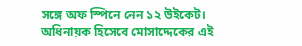সঙ্গে অফ স্পিনে নেন ১২ উইকেট।
অধিনায়ক হিসেবে মোসাদ্দেকের এই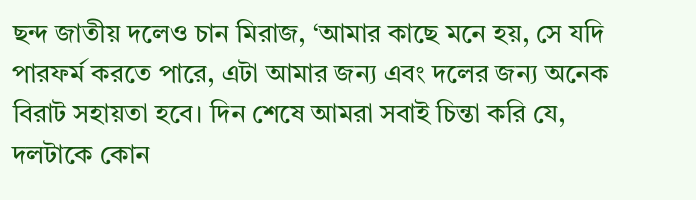ছন্দ জাতীয় দলেও চান মিরাজ, ‘আমার কাছে মনে হয়, সে যদি পারফর্ম করতে পারে, এটা আমার জন্য এবং দলের জন্য অনেক বিরাট সহায়তা হবে। দিন শেষে আমরা সবাই চিন্তা করি যে, দলটাকে কোন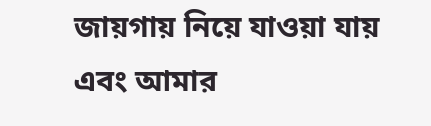জায়গায় নিয়ে যাওয়া যায় এবং আমার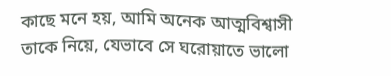কাছে মনে হয়, আমি অনেক আত্মবিশ্বাসী তাকে নিয়ে, যেভাবে সে ঘরোয়াতে ভালো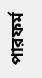পারফর্ম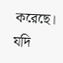করেছে। যদি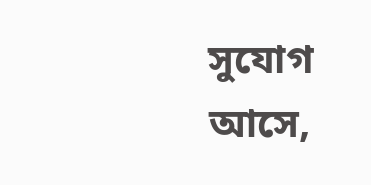সুযোগ আসে,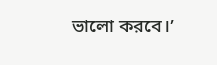ভালো করবে।’